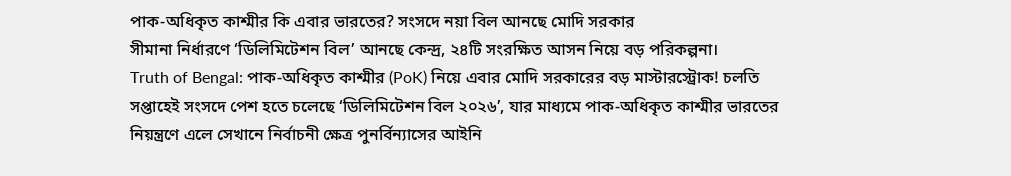পাক-অধিকৃত কাশ্মীর কি এবার ভারতের? সংসদে নয়া বিল আনছে মোদি সরকার
সীমানা নির্ধারণে ‘ডিলিমিটেশন বিল’ আনছে কেন্দ্র, ২৪টি সংরক্ষিত আসন নিয়ে বড় পরিকল্পনা।
Truth of Bengal: পাক-অধিকৃত কাশ্মীর (PoK) নিয়ে এবার মোদি সরকারের বড় মাস্টারস্ট্রোক! চলতি সপ্তাহেই সংসদে পেশ হতে চলেছে ‘ডিলিমিটেশন বিল ২০২৬’, যার মাধ্যমে পাক-অধিকৃত কাশ্মীর ভারতের নিয়ন্ত্রণে এলে সেখানে নির্বাচনী ক্ষেত্র পুনর্বিন্যাসের আইনি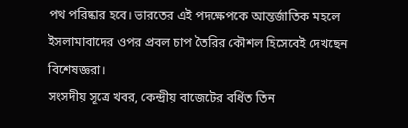পথ পরিষ্কার হবে। ভারতের এই পদক্ষেপকে আন্তর্জাতিক মহলে ইসলামাবাদের ওপর প্রবল চাপ তৈরির কৌশল হিসেবেই দেখছেন বিশেষজ্ঞরা।
সংসদীয় সূত্রে খবর, কেন্দ্রীয় বাজেটের বর্ধিত তিন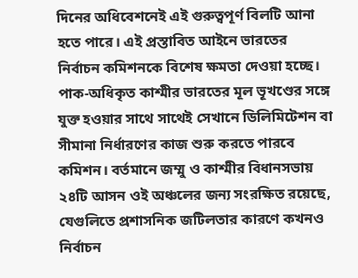দিনের অধিবেশনেই এই গুরুত্বপূর্ণ বিলটি আনা হতে পারে। এই প্রস্তাবিত আইনে ভারতের নির্বাচন কমিশনকে বিশেষ ক্ষমতা দেওয়া হচ্ছে। পাক-অধিকৃত কাশ্মীর ভারতের মূল ভূখণ্ডের সঙ্গে যুক্ত হওয়ার সাথে সাথেই সেখানে ডিলিমিটেশন বা সীমানা নির্ধারণের কাজ শুরু করতে পারবে কমিশন। বর্তমানে জম্মু ও কাশ্মীর বিধানসভায় ২৪টি আসন ওই অঞ্চলের জন্য সংরক্ষিত রয়েছে, যেগুলিতে প্রশাসনিক জটিলতার কারণে কখনও নির্বাচন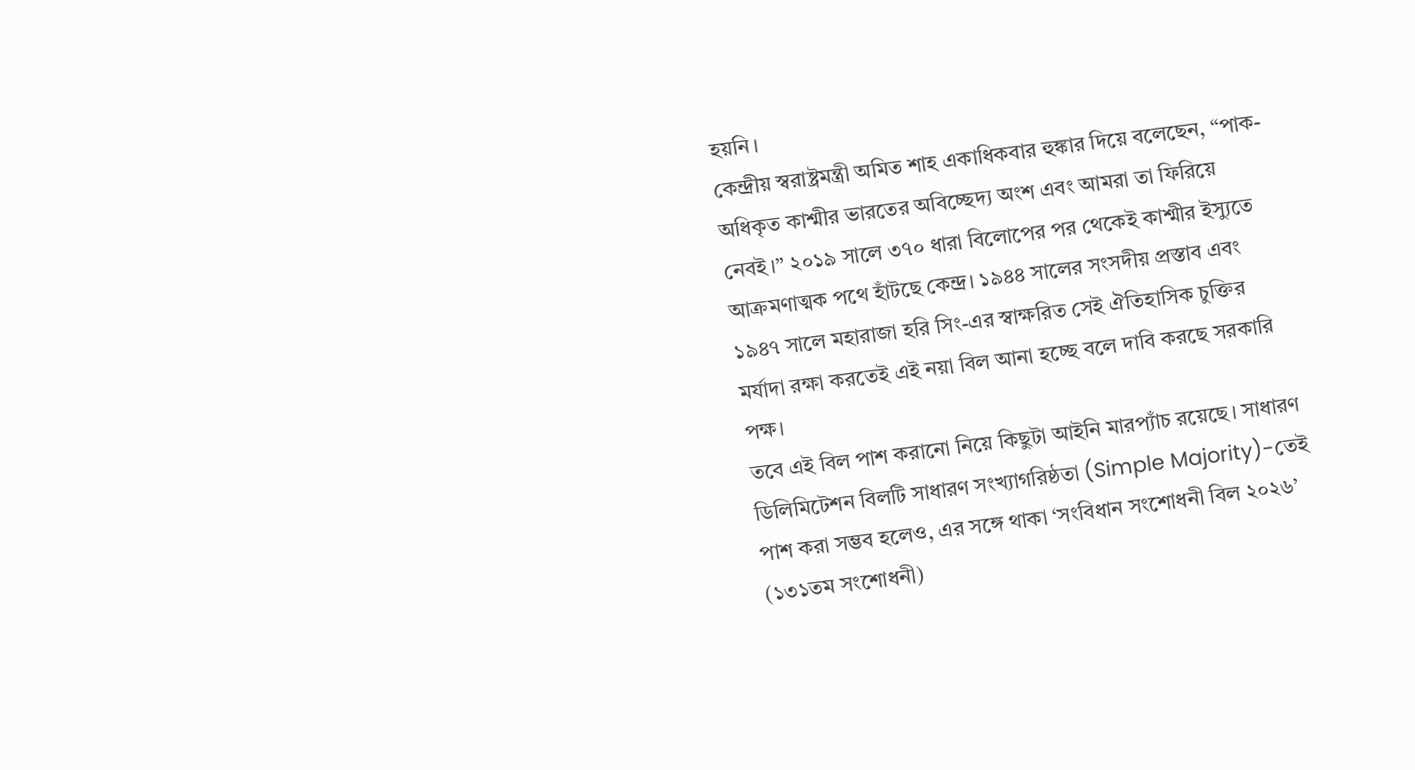হয়নি।
কেন্দ্রীয় স্বরাষ্ট্রমন্ত্রী অমিত শাহ একাধিকবার হুঙ্কার দিয়ে বলেছেন, “পাক-অধিকৃত কাশ্মীর ভারতের অবিচ্ছেদ্য অংশ এবং আমরা তা ফিরিয়ে নেবই।” ২০১৯ সালে ৩৭০ ধারা বিলোপের পর থেকেই কাশ্মীর ইস্যুতে আক্রমণাত্মক পথে হাঁটছে কেন্দ্র। ১৯৪৪ সালের সংসদীয় প্রস্তাব এবং ১৯৪৭ সালে মহারাজা হরি সিং-এর স্বাক্ষরিত সেই ঐতিহাসিক চুক্তির মর্যাদা রক্ষা করতেই এই নয়া বিল আনা হচ্ছে বলে দাবি করছে সরকারি পক্ষ।
তবে এই বিল পাশ করানো নিয়ে কিছুটা আইনি মারপ্যাঁচ রয়েছে। সাধারণ ডিলিমিটেশন বিলটি সাধারণ সংখ্যাগরিষ্ঠতা (Simple Majority)-তেই পাশ করা সম্ভব হলেও, এর সঙ্গে থাকা ‘সংবিধান সংশোধনী বিল ২০২৬’ (১৩১তম সংশোধনী)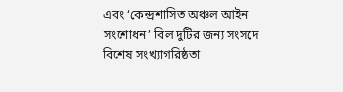এবং ‘কেন্দ্রশাসিত অঞ্চল আইন সংশোধন’ বিল দুটির জন্য সংসদে বিশেষ সংখ্যাগরিষ্ঠতা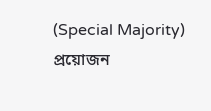(Special Majority) প্রয়োজন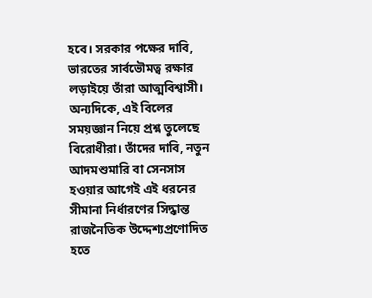হবে। সরকার পক্ষের দাবি, ভারতের সার্বভৌমত্ব রক্ষার লড়াইয়ে তাঁরা আত্মবিশ্বাসী।
অন্যদিকে, এই বিলের সময়জ্ঞান নিয়ে প্রশ্ন তুলেছে বিরোধীরা। তাঁদের দাবি, নতুন আদমশুমারি বা সেনসাস হওয়ার আগেই এই ধরনের সীমানা নির্ধারণের সিদ্ধান্ত রাজনৈতিক উদ্দেশ্যপ্রণোদিত হতে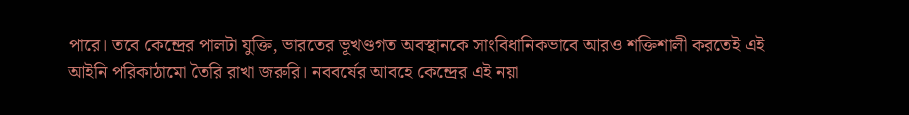পারে। তবে কেন্দ্রের পালটা যুক্তি, ভারতের ভূখণ্ডগত অবস্থানকে সাংবিধানিকভাবে আরও শক্তিশালী করতেই এই আইনি পরিকাঠামো তৈরি রাখা জরুরি। নববর্ষের আবহে কেন্দ্রের এই নয়া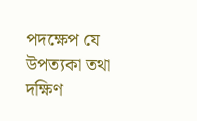পদক্ষেপ যে উপত্যকা তথা দক্ষিণ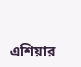এশিয়ার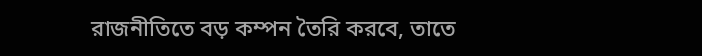রাজনীতিতে বড় কম্পন তৈরি করবে, তাতে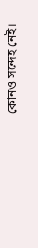কোনও সন্দেহ নেই।